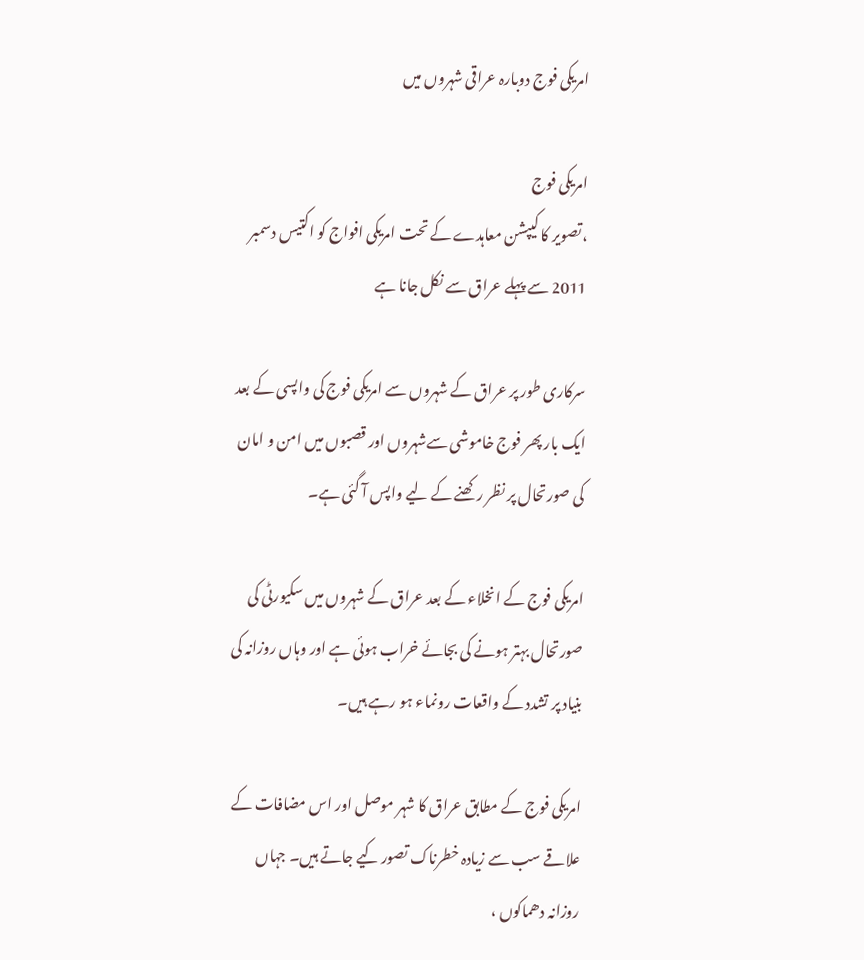امریکی فوج دوبارہ عراقی شہروں میں

امریکی فوج
،تصویر کا کیپشن معاہدے کے تحت امریکی افواج کو اکتیس دسمبر 2011 سے پہلے عراق سے نکل جانا ہے

سرکاری طور پر عراق کے شہروں سے امریکی فوج کی واپسی کے بعد ایک بار پھر فوج خاموشی سےشہروں اور قصبوں میں امن و امان کی صورتحال پر نظر رکھنے کے لیے واپس آ گئی ہے۔

امریکی فوج کے انخلاء کے بعد عراق کے شہروں میں سکیورٹی کی صورتحال بہتر ہونے کی بجائے خراب ہوئی ہے اور وہاں روزانہ کی بنیاد پر تشدد کے واقعات رونماء ہو رہے ہیں۔

امریکی فوج کے مطابق عراق کا شہر موصل اور اس مضافات کے علاقے سب سے زیادہ خطرناک تصور کیے جاتے ہیں۔ جہاں روزانہ دھماکوں ،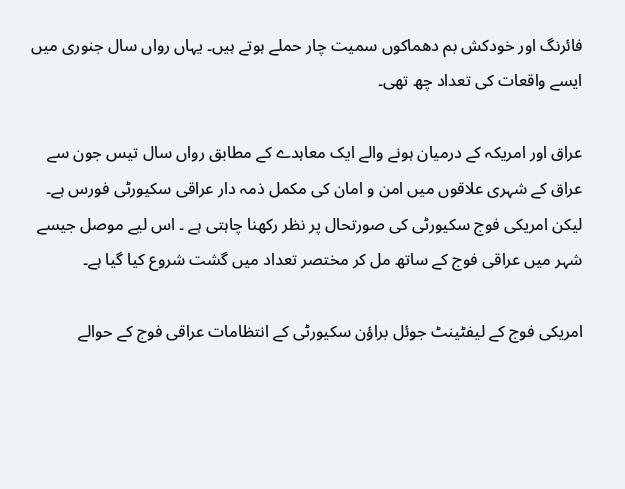فائرنگ اور خودکش بم دھماکوں سمیت چار حملے ہوتے ہیں۔ یہاں رواں سال جنوری میں ایسے واقعات کی تعداد چھ تھی۔

عراق اور امریکہ کے درمیان ہونے والے ایک معاہدے کے مطابق رواں سال تیس جون سے عراق کے شہری علاقوں میں امن و امان کی مکمل ذمہ دار عراقی سکیورٹی فورس ہے۔ لیکن امریکی فوج سکیورٹی کی صورتحال پر نظر رکھنا چاہتی ہے ۔ اس لیے موصل جیسے شہر میں عراقی فوج کے ساتھ مل کر مختصر تعداد میں گشت شروع کیا گیا ہے۔

امریکی فوج کے لیفٹینٹ جوئل براؤن سکیورٹی کے انتظامات عراقی فوج کے حوالے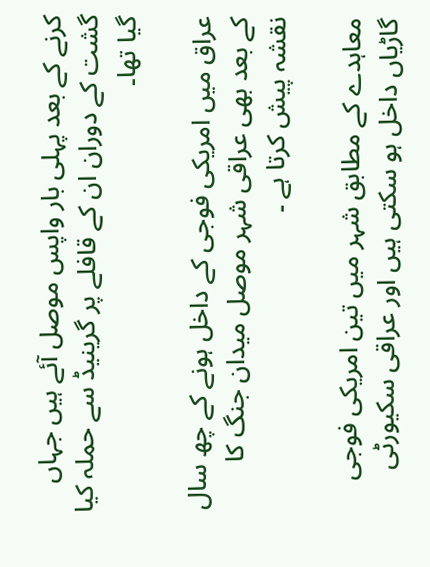کرنے کے بعد پہلی بار واپس موصل آئے ہیں جہاں گشت کے دوران ان کے قافلے پر گرینیڈ سے حملہ کیا گیا تھا۔

عراق میں امریکی فوجی کے داخل ہونے کے چھ سال کے بعد بھی عراقی شہر موصل میدان جنگ کا نقشہ پیش کرتا ہے ۔

معاہدے کے مطابق شہر میں تین امریکی فوجی گاڑیاں داخل ہو سکتی ہیں اور عراقی سکیورٹی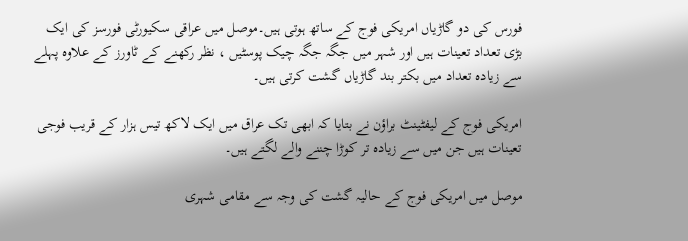فورس کی دو گاڑیاں امریکی فوج کے ساتھ ہوتی ہیں۔موصل میں عراقی سکیورٹی فورسز کی ایک بڑی تعداد تعینات ہیں اور شہر میں جگہ جگہ چیک پوسٹیں ، نظر رکھنے کے ٹاورز کے علاوہ پہلے سے زیادہ تعداد میں بکتر بند گاڑیاں گشت کرتی ہیں۔

امریکی فوج کے لیفٹینٹ براؤن نے بتایا کہ ابھی تک عراق میں ایک لاکھ تیس ہزار کے قریب فوجی تعینات ہیں جن میں سے زیادہ تر کوڑا چننے والے لگتے ہیں۔

موصل میں امریکی فوج کے حالیہ گشت کی وجہ سے مقامی شہری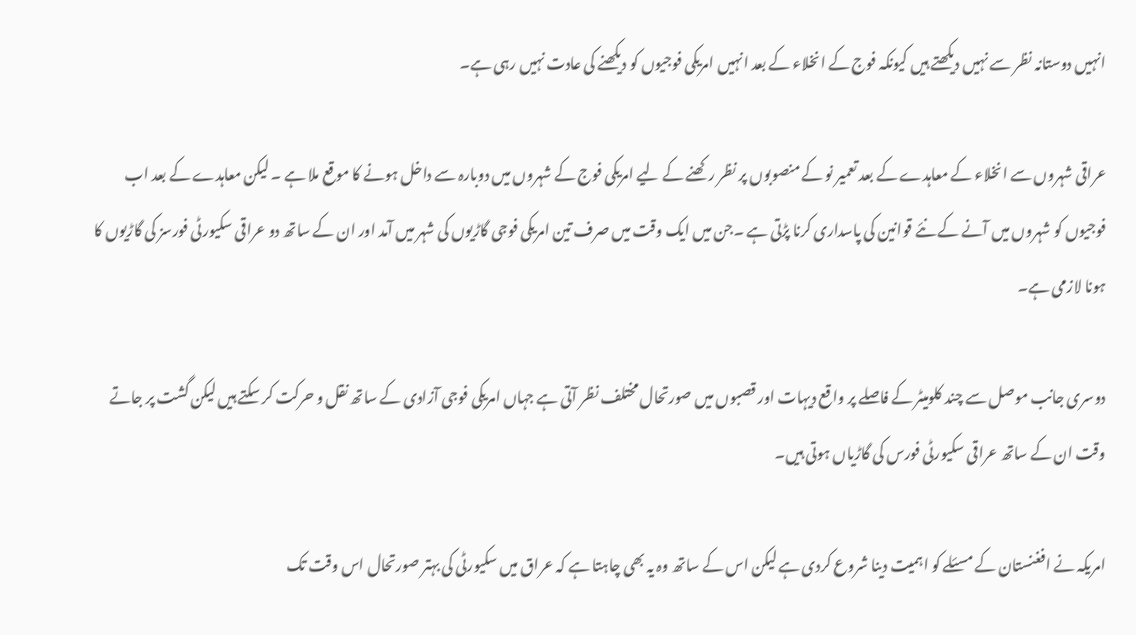انہیں دوستانہ نظر سے نہیں دیکھتے ہیں کیونکہ فوج کے انخلاء کے بعد انہیں امریکی فوجیوں کو دیکھنے کی عادت نہیں رہی ہے۔

عراقی شہروں سے انخلاء کے معاہدے کے بعد تعمیر نو کے منصوبوں پر نظر رکھنے کے لیے امریکی فوج کے شہروں میں دوبارہ سے داخل ہونے کا موقع ملا ہے ۔ لیکن معاہدے کے بعد اب فوجیوں کو شہروں میں آنے کے نئے قوانین کی پاسداری کرنا پڑتی ہے ۔جن میں ایک وقت میں صرف تین امریکی فوجی گاڑیوں کی شہر میں آمد اور ان کے ساتھ دو عراقی سکیورٹی فورسز کی گاڑیوں کا ہونا لازمی ہے۔

دوسری جانب موصل سے چند کلومیٹر کے فاصلے پر واقع دیہات اور قصبوں میں صورتحال مختلف نظر آتی ہے جہاں امریکی فوجی آزادی کے ساتھ نقل و حرکت کر سکتے ہیں لیکن گشت پر جاتے وقت ان کے ساتھ عراقی سکیورٹی فورس کی گاڑیاں ہوتی ہیں۔

امریکہ نے افغنستان کے مسئلے کو اہمیت دینا شروع کردی ہے لیکن اس کے ساتھ وہ یہ بھی چاہتا ہے کہ عراق میں سکیورٹی کی بہتر صورتحال اس وقت تک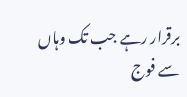برقرار رہے جب تک وہاں سے فوج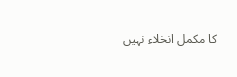کا مکمل انخلاء نہیں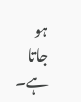ہو جاتا ہے۔